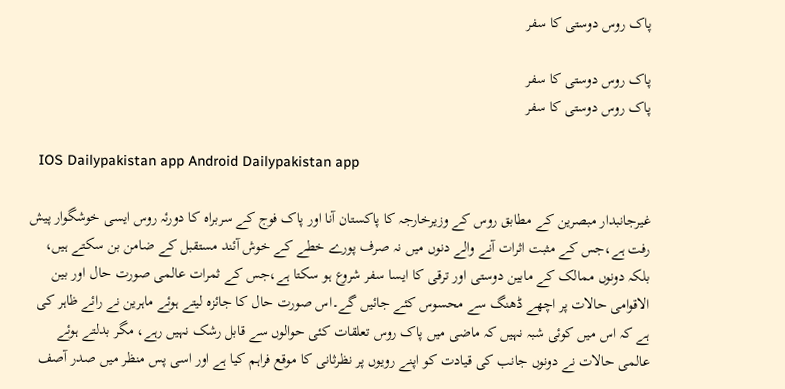پاک روس دوستی کا سفر

پاک روس دوستی کا سفر
پاک روس دوستی کا سفر

  IOS Dailypakistan app Android Dailypakistan app

غیرجانبدار مبصرین کے مطابق روس کے وزیرخارجہ کا پاکستان آنا اور پاک فوج کے سربراہ کا دورئہ روس ایسی خوشگوار پیش رفت ہے،جس کے مثبت اثرات آنے والے دنوں میں نہ صرف پورے خطے کے خوش آئند مستقبل کے ضامن بن سکتے ہیں، بلکہ دونوں ممالک کے مابین دوستی اور ترقی کا ایسا سفر شروع ہو سکتا ہے،جس کے ثمرات عالمی صورت حال اور بین الاقوامی حالات پر اچھے ڈھنگ سے محسوس کئے جائیں گے۔اس صورت حال کا جائزہ لیتے ہوئے ماہرین نے رائے ظاہر کی ہے کہ اس میں کوئی شبہ نہیں کہ ماضی میں پاک روس تعلقات کئی حوالوں سے قابل رشک نہیں رہے، مگر بدلتے ہوئے عالمی حالات نے دونوں جانب کی قیادت کو اپنے رویوں پر نظرثانی کا موقع فراہم کیا ہے اور اسی پس منظر میں صدر آصف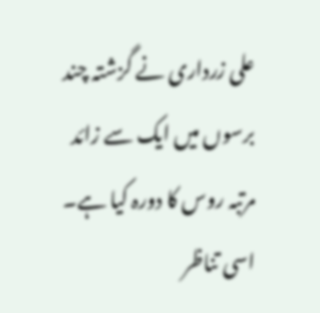علی زرداری نے گزشتہ چند برسوں میں ایک سے زائد مرتبہ روس کا دورہ کیا ہے۔ اسی تناظر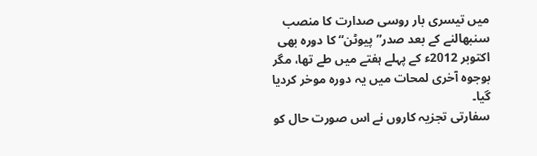میں تیسری بار روسی صدارت کا منصب سنبھالنے کے بعد صدر”پیوٹن“ کا دورہ بھی اکتوبر 2012ء کے پہلے ہفتے میں طے تھا، مگر بوجوہ آخری لمحات میں یہ دورہ موخر کردیا گیا۔
سفارتی تجزیہ کاروں نے اس صورت حال کو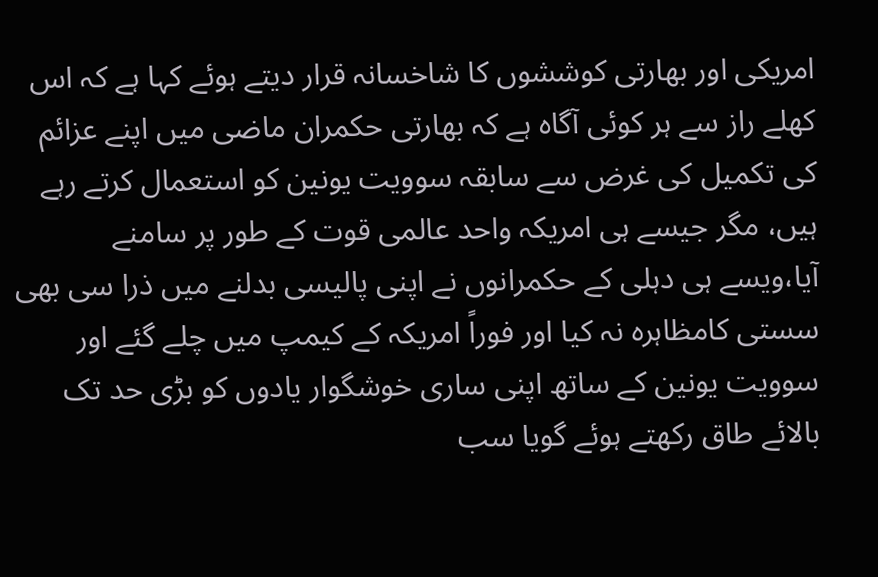امریکی اور بھارتی کوششوں کا شاخسانہ قرار دیتے ہوئے کہا ہے کہ اس کھلے راز سے ہر کوئی آگاہ ہے کہ بھارتی حکمران ماضی میں اپنے عزائم کی تکمیل کی غرض سے سابقہ سوویت یونین کو استعمال کرتے رہے ہیں، مگر جیسے ہی امریکہ واحد عالمی قوت کے طور پر سامنے آیا،ویسے ہی دہلی کے حکمرانوں نے اپنی پالیسی بدلنے میں ذرا سی بھی سستی کامظاہرہ نہ کیا اور فوراً امریکہ کے کیمپ میں چلے گئے اور سوویت یونین کے ساتھ اپنی ساری خوشگوار یادوں کو بڑی حد تک بالائے طاق رکھتے ہوئے گویا سب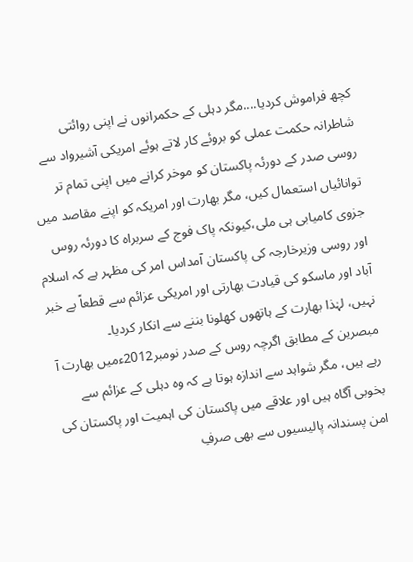کچھ فراموش کردیا....مگر دہلی کے حکمرانوں نے اپنی روائتی شاطرانہ حکمت عملی کو بروئے کار لاتے ہوئے امریکی آشیرواد سے روسی صدر کے دورئہ پاکستان کو موخر کرانے میں اپنی تمام تر توانائیاں استعمال کیں، مگر بھارت اور امریکہ کو اپنے مقاصد میں جزوی کامیابی ہی ملی،کیونکہ پاک فوج کے سربراہ کا دورئہ روس اور روسی وزیرخارجہ کی پاکستان آمداس امر کی مظہر ہے کہ اسلام آباد اور ماسکو کی قیادت بھارتی اور امریکی عزائم سے قطعاً بے خبر نہیں، لہٰذا بھارت کے ہاتھوں کھلونا بننے سے انکار کردیا۔
مبصرین کے مطابق اگرچہ روس کے صدر نومبر2012ءمیں بھارت آ رہے ہیں، مگر شواہد سے اندازہ ہوتا ہے کہ وہ دہلی کے عزائم سے بخوبی آگاہ ہیں اور علاقے میں پاکستان کی اہمیت اور پاکستان کی امن پسندانہ پالیسیوں سے بھی صرفِ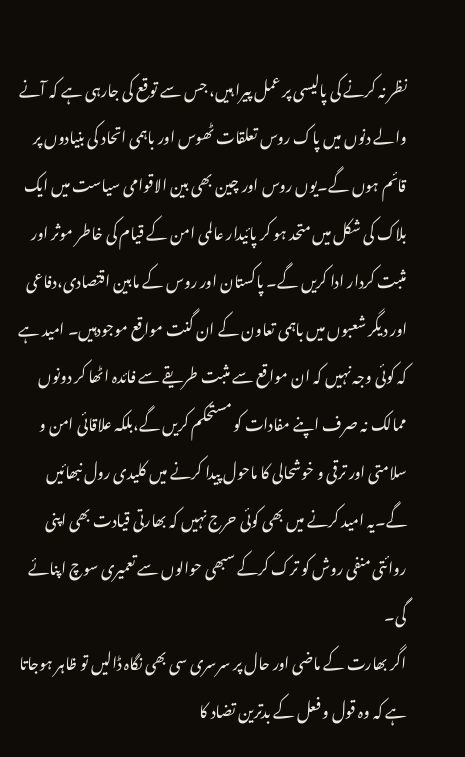نظر نہ کرنے کی پالیسی پر عمل پیرا ہیں، جس سے توقع کی جارہی ہے کہ آنے والے دنوں میں پاک روس تعلقات ٹھوس اور باہمی اتحاد کی بنیادوں پر قائم ہوں گے۔یوں روس اور چین بھی بین الاقوامی سیاست میں ایک بلاک کی شکل میں متحد ہو کر پائیدار عالمی امن کے قیام کی خاطر موثر اور مثبت کردار ادا کریں گے۔ پاکستان اور روس کے مابین اقتصادی،دفاعی اور دیگر شعبوں میں باہمی تعاون کے ان گنت مواقع موجودہیں۔ امید ہے کہ کوئی وجہ نہیں کہ ان مواقع سے مثبت طریقے سے فائدہ اٹھا کر دونوں ممالک نہ صرف اپنے مفادات کو مستحکم کریں گے،بلکہ علاقائی امن و سلامتی اور ترقی و خوشحالی کا ماحول پیدا کرنے میں کلیدی رول نبھائیں گے۔یہ امید کرنے میں بھی کوئی حرج نہیں کہ بھارتی قیادت بھی اپنی روائتی منفی روش کو ترک کرکے سبھی حوالوں سے تعمیری سوچ اپنائے گی۔
اگر بھارت کے ماضی اور حال پر سرسری سی بھی نگاہ ڈالیں تو ظاہر ہوجاتا ہے کہ وہ قول و فعل کے بدترین تضاد کا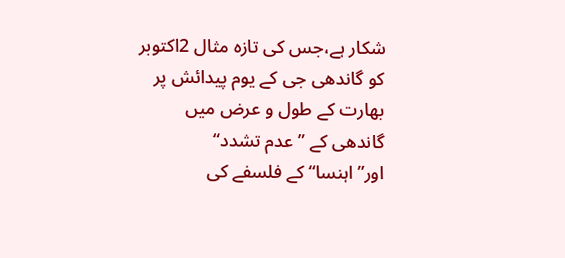شکار ہے،جس کی تازہ مثال 2اکتوبر کو گاندھی جی کے یوم پیدائش پر بھارت کے طول و عرض میں گاندھی کے ”عدم تشدد“ اور”اہنسا“ کے فلسفے کی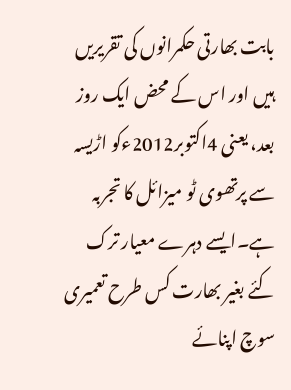بابت بھارتی حکمرانوں کی تقریریں ہیں اور اس کے محض ایک روز بعد، یعنی 4اکتوبر2012ءکو اڑیسہ سے پرتھوی ٹو میزائل کا تجربہ ہے۔ایسے دہرے معیار ترک کئے بغیر بھارت کس طرح تعمیری سوچ اپنائے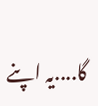گا....یہ اپنے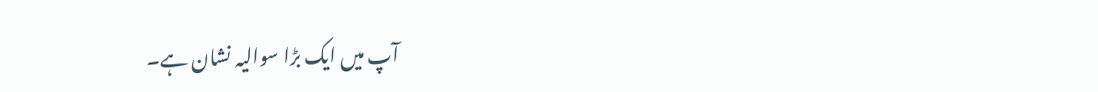آپ میں ایک بڑا سوالیہ نشان ہے۔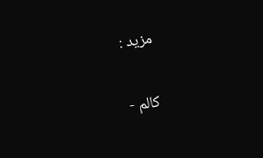مزید :

کالم -